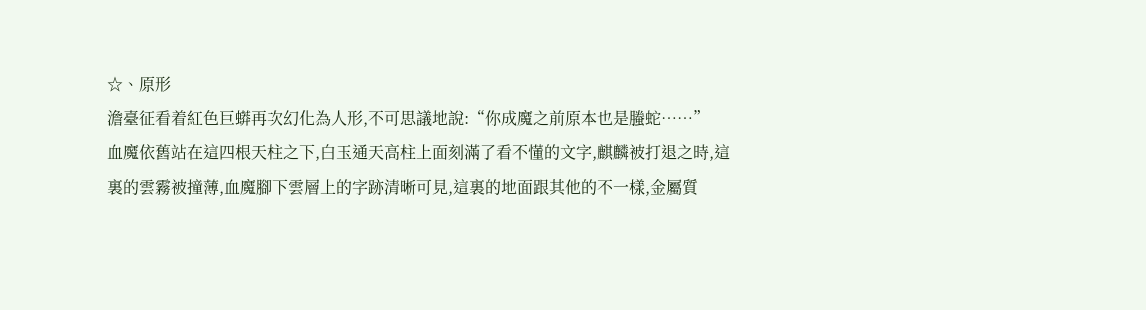☆、原形
澹臺征看着紅色巨蟒再次幻化為人形,不可思議地說:“你成魔之前原本也是螣蛇……”
血魔依舊站在這四根天柱之下,白玉通天高柱上面刻滿了看不懂的文字,麒麟被打退之時,這裏的雲霧被撞薄,血魔腳下雲層上的字跡清晰可見,這裏的地面跟其他的不一樣,金屬質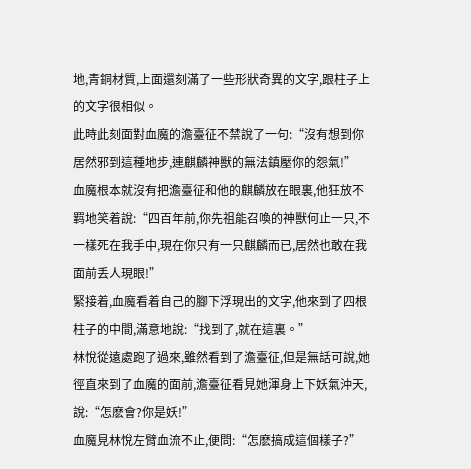地,青銅材質,上面還刻滿了一些形狀奇異的文字,跟柱子上的文字很相似。
此時此刻面對血魔的澹臺征不禁說了一句:“沒有想到你居然邪到這種地步,連麒麟神獸的無法鎮壓你的怨氣!”
血魔根本就沒有把澹臺征和他的麒麟放在眼裏,他狂放不羁地笑着說:“四百年前,你先祖能召喚的神獸何止一只,不一樣死在我手中,現在你只有一只麒麟而已,居然也敢在我面前丢人現眼!”
緊接着,血魔看着自己的腳下浮現出的文字,他來到了四根柱子的中間,滿意地說:“找到了,就在這裏。”
林悅從遠處跑了過來,雖然看到了澹臺征,但是無話可說,她徑直來到了血魔的面前,澹臺征看見她渾身上下妖氣沖天,說:“怎麽會?你是妖!”
血魔見林悅左臂血流不止,便問:“怎麽搞成這個樣子?”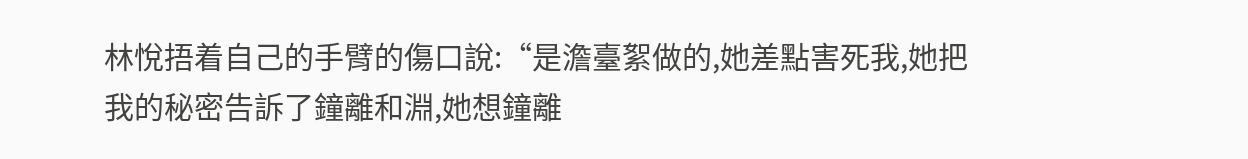林悅捂着自己的手臂的傷口說:“是澹臺絮做的,她差點害死我,她把我的秘密告訴了鐘離和淵,她想鐘離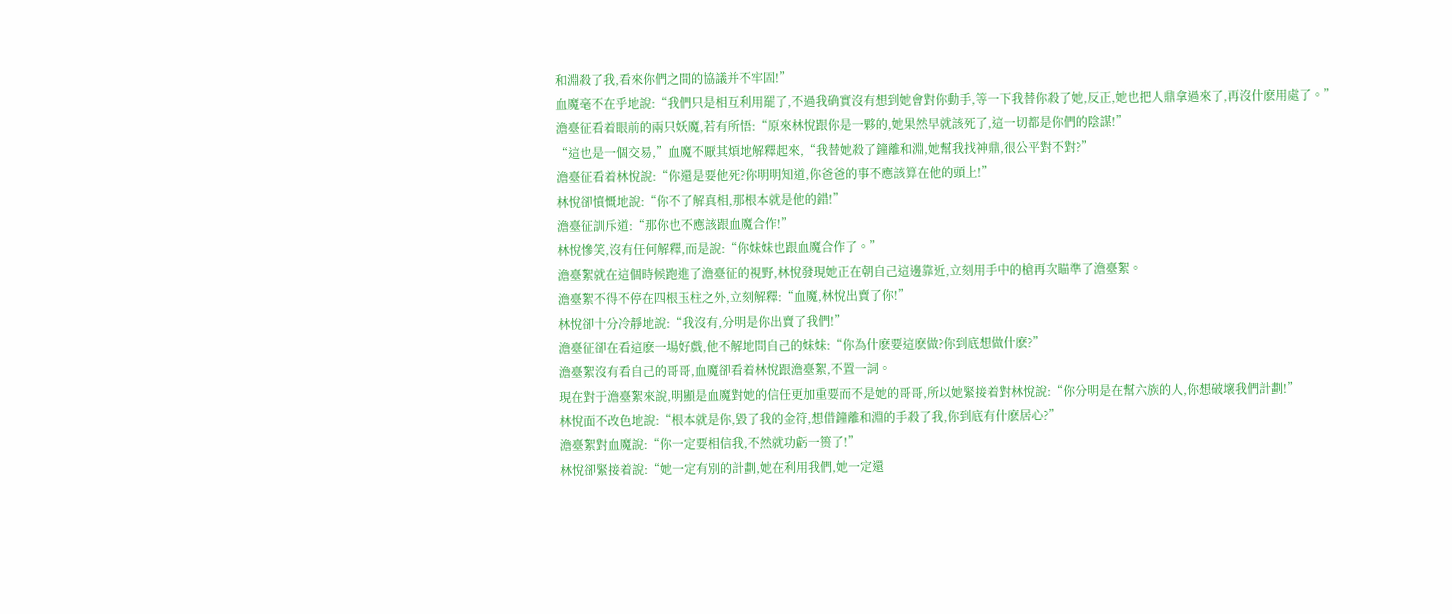和淵殺了我,看來你們之間的協議并不牢固!”
血魔毫不在乎地說:“我們只是相互利用罷了,不過我确實沒有想到她會對你動手,等一下我替你殺了她,反正,她也把人鼎拿過來了,再沒什麽用處了。”
澹臺征看着眼前的兩只妖魔,若有所悟:“原來林悅跟你是一夥的,她果然早就該死了,這一切都是你們的陰謀!”
“這也是一個交易,”血魔不厭其煩地解釋起來,“我替她殺了鐘離和淵,她幫我找神鼎,很公平對不對?”
澹臺征看着林悅說:“你還是要他死?你明明知道,你爸爸的事不應該算在他的頭上!”
林悅卻憤慨地說:“你不了解真相,那根本就是他的錯!”
澹臺征訓斥道:“那你也不應該跟血魔合作!”
林悅慘笑,沒有任何解釋,而是說:“你妹妹也跟血魔合作了。”
澹臺絮就在這個時候跑進了澹臺征的視野,林悅發現她正在朝自己這邊靠近,立刻用手中的槍再次瞄準了澹臺絮。
澹臺絮不得不停在四根玉柱之外,立刻解釋:“血魔,林悅出賣了你!”
林悅卻十分冷靜地說:“我沒有,分明是你出賣了我們!”
澹臺征卻在看這麽一場好戲,他不解地問自己的妹妹:“你為什麽要這麽做?你到底想做什麽?”
澹臺絮沒有看自己的哥哥,血魔卻看着林悅跟澹臺絮,不置一詞。
現在對于澹臺絮來說,明顯是血魔對她的信任更加重要而不是她的哥哥,所以她緊接着對林悅說:“你分明是在幫六族的人,你想破壞我們計劃!”
林悅面不改色地說:“根本就是你,毀了我的金符,想借鐘離和淵的手殺了我,你到底有什麽居心?”
澹臺絮對血魔說:“你一定要相信我,不然就功虧一篑了!”
林悅卻緊接着說:“她一定有別的計劃,她在利用我們,她一定還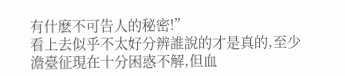有什麽不可告人的秘密!”
看上去似乎不太好分辨誰說的才是真的,至少澹臺征現在十分困惑不解,但血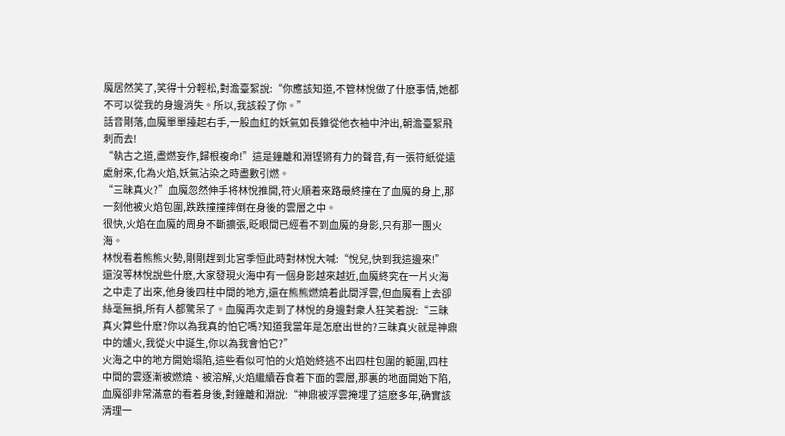魔居然笑了,笑得十分輕松,對澹臺絮說:“你應該知道,不管林悅做了什麽事情,她都不可以從我的身邊消失。所以,我該殺了你。”
話音剛落,血魔單單擡起右手,一股血紅的妖氣如長錐從他衣袖中沖出,朝澹臺絮飛刺而去!
“執古之道,盡燃妄作,歸根複命!”這是鐘離和淵铿锵有力的聲音,有一張符紙從遠處射來,化為火焰,妖氣沾染之時盡數引燃。
“三昧真火?”血魔忽然伸手将林悅推開,符火順着來路最終撞在了血魔的身上,那一刻他被火焰包圍,跌跌撞撞摔倒在身後的雲層之中。
很快,火焰在血魔的周身不斷擴張,眨眼間已經看不到血魔的身影,只有那一團火海。
林悅看着熊熊火勢,剛剛趕到北宮季恒此時對林悅大喊:“悅兒,快到我這邊來!”
還沒等林悅說些什麽,大家發現火海中有一個身影越來越近,血魔終究在一片火海之中走了出來,他身後四柱中間的地方,還在熊熊燃燒着此間浮雲,但血魔看上去卻絲毫無損,所有人都驚呆了。血魔再次走到了林悅的身邊對衆人狂笑着說:“三昧真火算些什麽?你以為我真的怕它嗎?知道我當年是怎麽出世的?三昧真火就是神鼎中的爐火,我從火中誕生,你以為我會怕它?”
火海之中的地方開始塌陷,這些看似可怕的火焰始終逃不出四柱包圍的範圍,四柱中間的雲逐漸被燃燒、被溶解,火焰繼續吞食着下面的雲層,那裏的地面開始下陷,血魔卻非常滿意的看着身後,對鐘離和淵說:“神鼎被浮雲掩埋了這麽多年,确實該清理一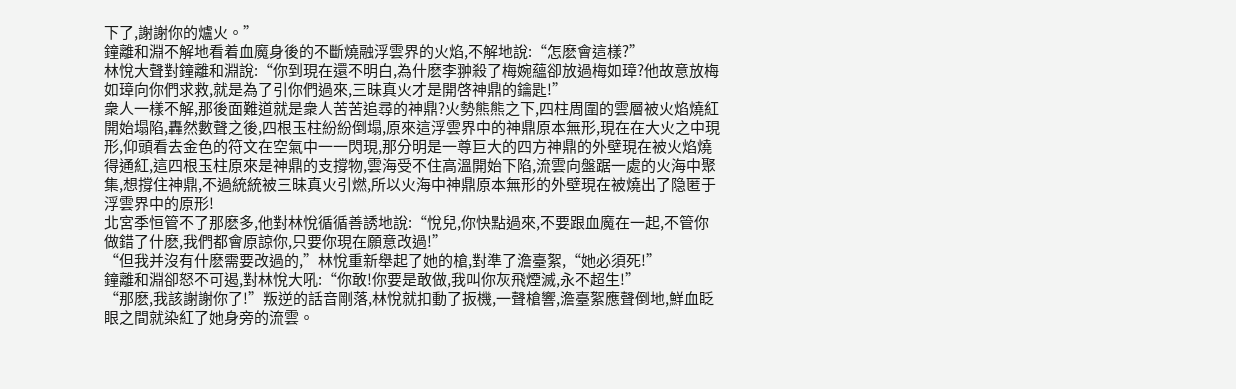下了,謝謝你的爐火。”
鐘離和淵不解地看着血魔身後的不斷燒融浮雲界的火焰,不解地說:“怎麽會這樣?”
林悅大聲對鐘離和淵說:“你到現在還不明白,為什麽李翀殺了梅婉蘊卻放過梅如璋?他故意放梅如璋向你們求救,就是為了引你們過來,三昧真火才是開啓神鼎的鑰匙!”
衆人一樣不解,那後面難道就是衆人苦苦追尋的神鼎?火勢熊熊之下,四柱周圍的雲層被火焰燒紅開始塌陷,轟然數聲之後,四根玉柱紛紛倒塌,原來這浮雲界中的神鼎原本無形,現在在大火之中現形,仰頭看去金色的符文在空氣中一一閃現,那分明是一尊巨大的四方神鼎的外壁現在被火焰燒得通紅,這四根玉柱原來是神鼎的支撐物,雲海受不住高溫開始下陷,流雲向盤踞一處的火海中聚集,想撐住神鼎,不過統統被三昧真火引燃,所以火海中神鼎原本無形的外壁現在被燒出了隐匿于浮雲界中的原形!
北宮季恒管不了那麽多,他對林悅循循善誘地說:“悅兒,你快點過來,不要跟血魔在一起,不管你做錯了什麽,我們都會原諒你,只要你現在願意改過!”
“但我并沒有什麽需要改過的,”林悅重新舉起了她的槍,對準了澹臺絮,“她必須死!”
鐘離和淵卻怒不可遏,對林悅大吼:“你敢!你要是敢做,我叫你灰飛煙滅,永不超生!”
“那麽,我該謝謝你了!”叛逆的話音剛落,林悅就扣動了扳機,一聲槍響,澹臺絮應聲倒地,鮮血眨眼之間就染紅了她身旁的流雲。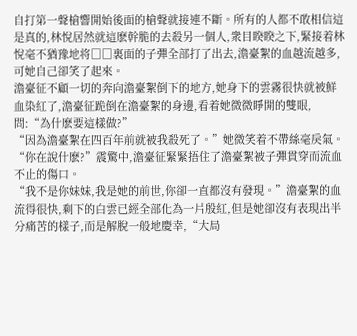自打第一聲槍響開始後面的槍聲就接連不斷。所有的人都不敢相信這是真的,林悅居然就這麽幹脆的去殺另一個人,衆目睽睽之下,緊接着林悅毫不猶豫地将□□裏面的子彈全部打了出去,澹臺絮的血越流越多,可她自己卻笑了起來。
澹臺征不顧一切的奔向澹臺絮倒下的地方,她身下的雲霧很快就被鮮血染紅了,澹臺征跪倒在澹臺絮的身邊,看着她微微睜開的雙眼,問:“為什麽要這樣做?”
“因為澹臺絮在四百年前就被我殺死了。”她微笑着不帶絲毫戾氣。
“你在說什麽?”震驚中,澹臺征緊緊捂住了澹臺絮被子彈貫穿而流血不止的傷口。
“我不是你妹妹,我是她的前世,你卻一直都沒有發現。”澹臺絮的血流得很快,剩下的白雲已經全部化為一片殷紅,但是她卻沒有表現出半分痛苦的樣子,而是解脫一般地慶幸,“大局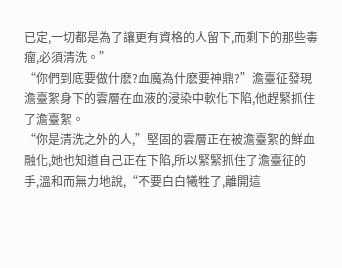已定,一切都是為了讓更有資格的人留下,而剩下的那些毒瘤,必須清洗。”
“你們到底要做什麽?血魔為什麽要神鼎?”澹臺征發現澹臺絮身下的雲層在血液的浸染中軟化下陷,他趕緊抓住了澹臺絮。
“你是清洗之外的人,”堅固的雲層正在被澹臺絮的鮮血融化,她也知道自己正在下陷,所以緊緊抓住了澹臺征的手,溫和而無力地說,“不要白白犧牲了,離開這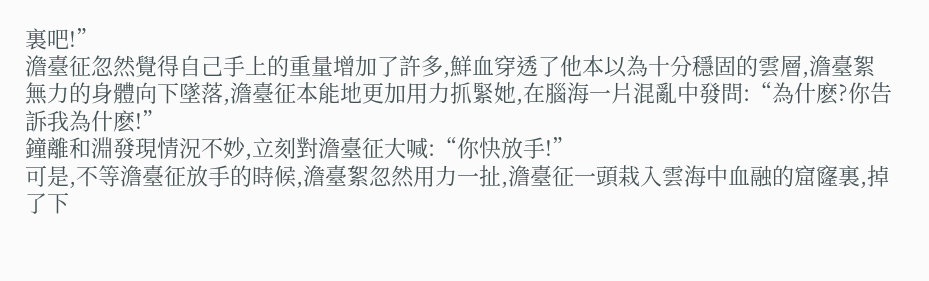裏吧!”
澹臺征忽然覺得自己手上的重量增加了許多,鮮血穿透了他本以為十分穩固的雲層,澹臺絮無力的身體向下墜落,澹臺征本能地更加用力抓緊她,在腦海一片混亂中發問:“為什麽?你告訴我為什麽!”
鐘離和淵發現情況不妙,立刻對澹臺征大喊:“你快放手!”
可是,不等澹臺征放手的時候,澹臺絮忽然用力一扯,澹臺征一頭栽入雲海中血融的窟窿裏,掉了下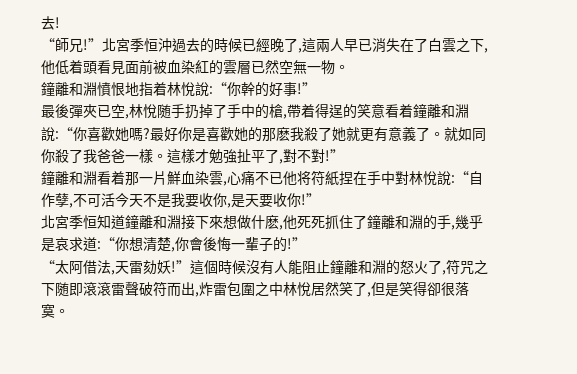去!
“師兄!”北宮季恒沖過去的時候已經晚了,這兩人早已消失在了白雲之下,他低着頭看見面前被血染紅的雲層已然空無一物。
鐘離和淵憤恨地指着林悅說:“你幹的好事!”
最後彈夾已空,林悅随手扔掉了手中的槍,帶着得逞的笑意看着鐘離和淵說:“你喜歡她嗎?最好你是喜歡她的那麽我殺了她就更有意義了。就如同你殺了我爸爸一樣。這樣才勉強扯平了,對不對!”
鐘離和淵看着那一片鮮血染雲,心痛不已他将符紙捏在手中對林悅說:“自作孽,不可活今天不是我要收你,是天要收你!”
北宮季恒知道鐘離和淵接下來想做什麽,他死死抓住了鐘離和淵的手,幾乎是哀求道:“你想清楚,你會後悔一輩子的!”
“太阿借法,天雷劾妖!”這個時候沒有人能阻止鐘離和淵的怒火了,符咒之下随即滾滾雷聲破符而出,炸雷包圍之中林悅居然笑了,但是笑得卻很落寞。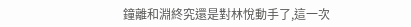鐘離和淵終究還是對林悅動手了,這一次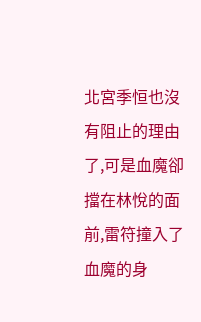北宮季恒也沒有阻止的理由了,可是血魔卻擋在林悅的面前,雷符撞入了血魔的身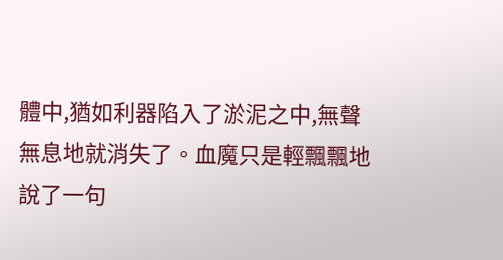體中,猶如利器陷入了淤泥之中,無聲無息地就消失了。血魔只是輕飄飄地說了一句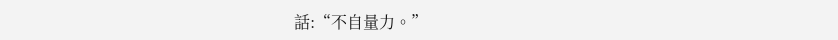話:“不自量力。”